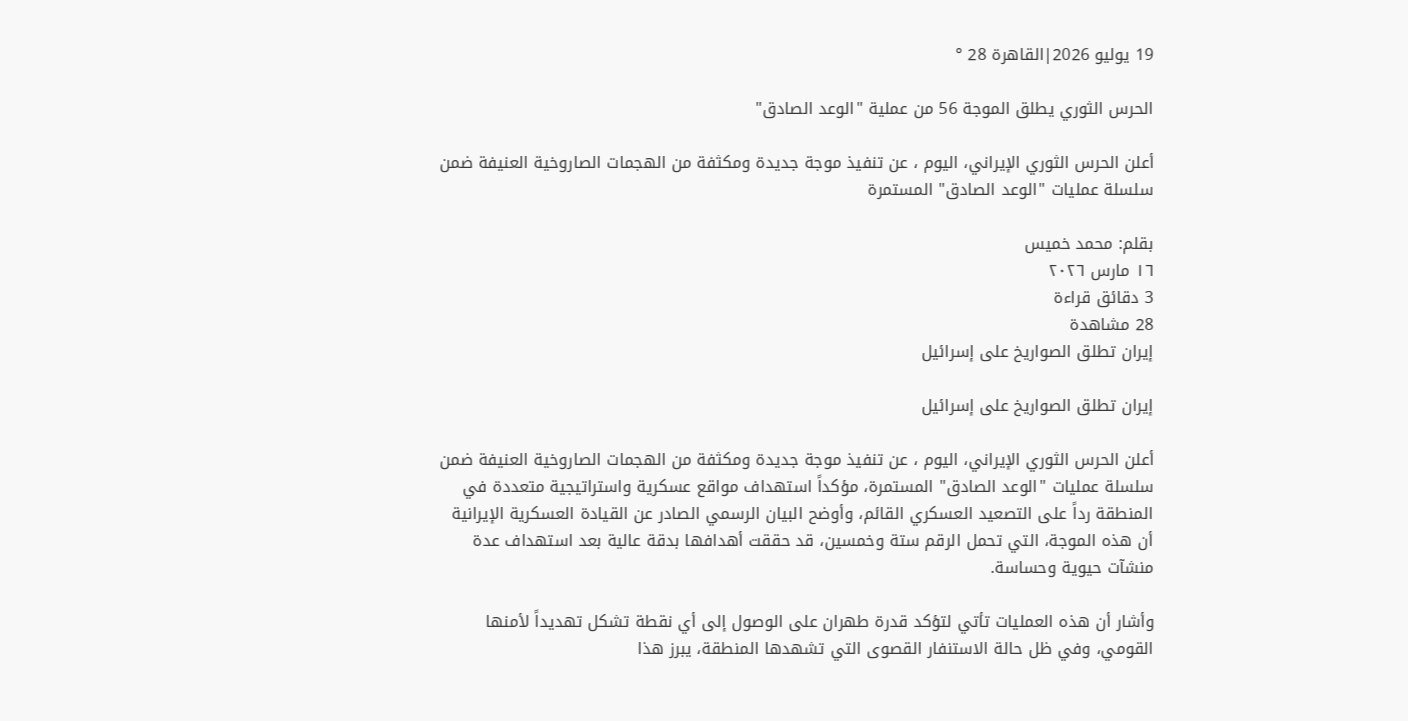19 يوليو 2026|القاهرة 28 °

الحرس الثوري يطلق الموجة 56 من عملية "الوعد الصادق"

أعلن الحرس الثوري الإيراني، اليوم ، عن تنفيذ موجة جديدة ومكثفة من الهجمات الصاروخية العنيفة ضمن سلسلة عمليات "الوعد الصادق" المستمرة

بقلم: محمد خميس
١٦ مارس ٢٠٢٦
3 دقائق قراءة
28 مشاهدة
إيران تطلق الصواريخ على إسرائيل

إيران تطلق الصواريخ على إسرائيل

أعلن الحرس الثوري الإيراني، اليوم ، عن تنفيذ موجة جديدة ومكثفة من الهجمات الصاروخية العنيفة ضمن سلسلة عمليات "الوعد الصادق" المستمرة، مؤكداً استهداف مواقع عسكرية واستراتيجية متعددة في المنطقة رداً على التصعيد العسكري القائم، وأوضح البيان الرسمي الصادر عن القيادة العسكرية الإيرانية أن هذه الموجة، التي تحمل الرقم ستة وخمسين، قد حققت أهدافها بدقة عالية بعد استهداف عدة منشآت حيوية وحساسة.

وأشار أن هذه العمليات تأتي لتؤكد قدرة طهران على الوصول إلى أي نقطة تشكل تهديداً لأمنها القومي، وفي ظل حالة الاستنفار القصوى التي تشهدها المنطقة، يبرز هذا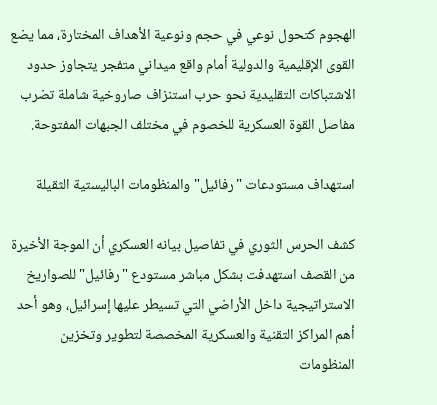الهجوم كتحول نوعي في حجم ونوعية الأهداف المختارة، مما يضع القوى الإقليمية والدولية أمام واقع ميداني متفجر يتجاوز حدود الاشتباكات التقليدية نحو حرب استنزاف صاروخية شاملة تضرب مفاصل القوة العسكرية للخصوم في مختلف الجبهات المفتوحة.

استهداف مستودعات "رفائيل" والمنظومات الباليستية الثقيلة

كشف الحرس الثوري في تفاصيل بيانه العسكري أن الموجة الأخيرة من القصف استهدفت بشكل مباشر مستودع "رفائيل" للصواريخ الاستراتيجية داخل الأراضي التي تسيطر عليها إسرائيل، وهو أحد أهم المراكز التقنية والعسكرية المخصصة لتطوير وتخزين المنظومات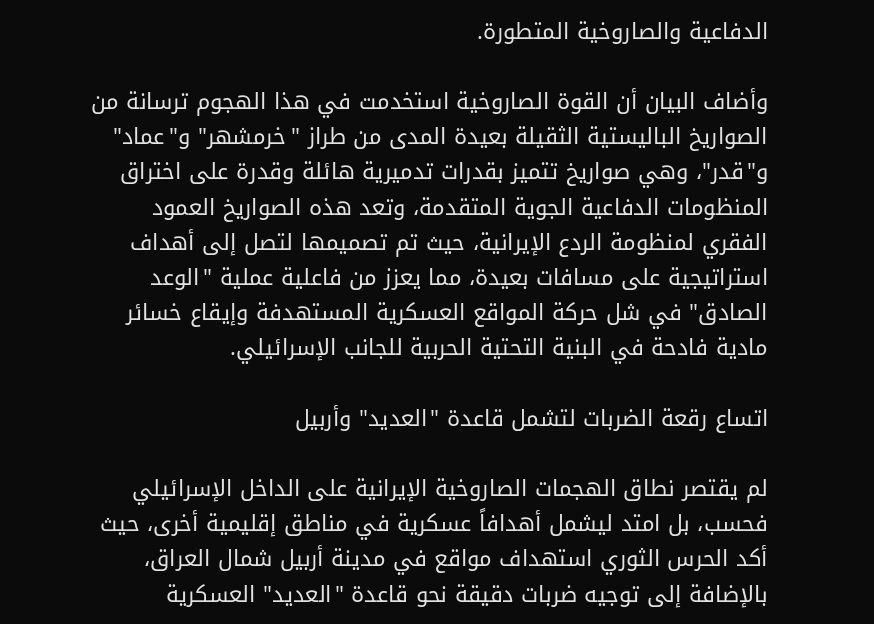الدفاعية والصاروخية المتطورة.

وأضاف البيان أن القوة الصاروخية استخدمت في هذا الهجوم ترسانة من الصواريخ الباليستية الثقيلة بعيدة المدى من طراز "خرمشهر" و"عماد" و"قدر"، وهي صواريخ تتميز بقدرات تدميرية هائلة وقدرة على اختراق المنظومات الدفاعية الجوية المتقدمة، وتعد هذه الصواريخ العمود الفقري لمنظومة الردع الإيرانية، حيث تم تصميمها لتصل إلى أهداف استراتيجية على مسافات بعيدة، مما يعزز من فاعلية عملية "الوعد الصادق" في شل حركة المواقع العسكرية المستهدفة وإيقاع خسائر مادية فادحة في البنية التحتية الحربية للجانب الإسرائيلي.

اتساع رقعة الضربات لتشمل قاعدة "العديد" وأربيل

لم يقتصر نطاق الهجمات الصاروخية الإيرانية على الداخل الإسرائيلي فحسب، بل امتد ليشمل أهدافاً عسكرية في مناطق إقليمية أخرى، حيث أكد الحرس الثوري استهداف مواقع في مدينة أربيل شمال العراق، بالإضافة إلى توجيه ضربات دقيقة نحو قاعدة "العديد" العسكرية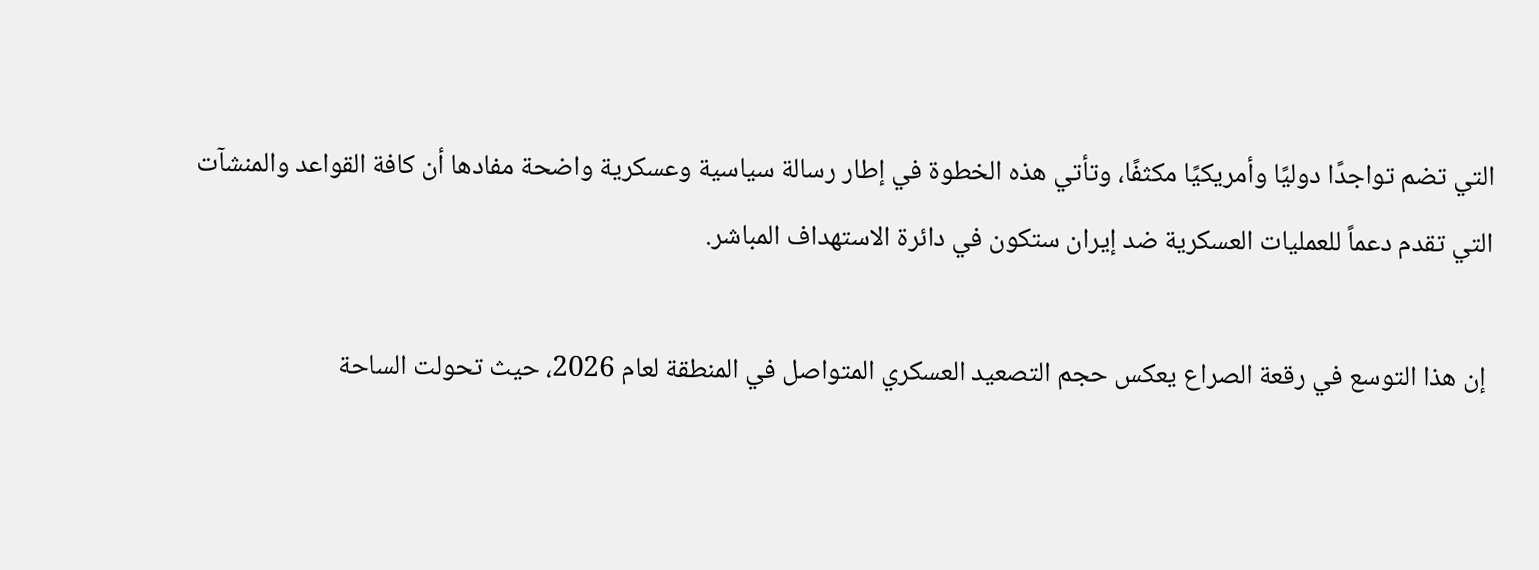التي تضم تواجدًا دوليًا وأمريكيًا مكثفًا، وتأتي هذه الخطوة في إطار رسالة سياسية وعسكرية واضحة مفادها أن كافة القواعد والمنشآت التي تقدم دعماً للعمليات العسكرية ضد إيران ستكون في دائرة الاستهداف المباشر.

 إن هذا التوسع في رقعة الصراع يعكس حجم التصعيد العسكري المتواصل في المنطقة لعام 2026، حيث تحولت الساحة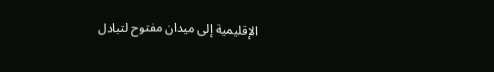الإقليمية إلى ميدان مفتوح لتبادل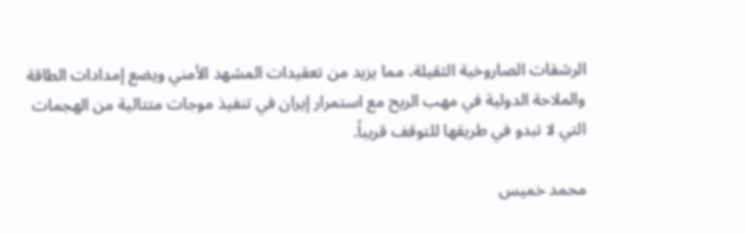الرشقات الصاروخية الثقيلة، مما يزيد من تعقيدات المشهد الأمني ويضع إمدادات الطاقة والملاحة الدولية في مهب الريح مع استمرار إيران في تنفيذ موجات متتالية من الهجمات التي لا تبدو في طريقها للتوقف قريباً.

محمد خميس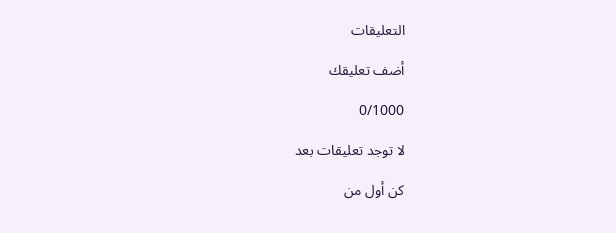التعليقات

أضف تعليقك

0/1000

لا توجد تعليقات بعد

كن أول من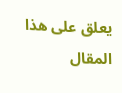يعلق على هذا المقال